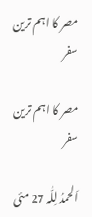مصر کا اہم ترین سفر

مصر کا اہم ترین سفر

اَلحمدُ لِلّٰہ 27 مئی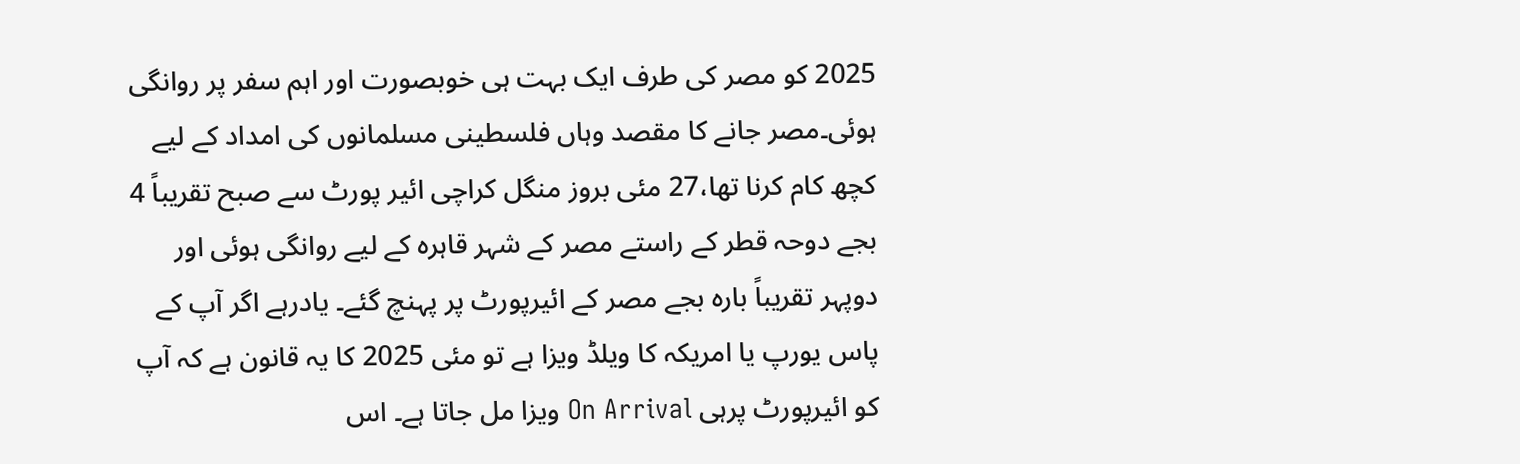2025 کو مصر کی طرف ایک بہت ہی خوبصورت اور اہم سفر پر روانگی ہوئی۔مصر جانے کا مقصد وہاں فلسطینی مسلمانوں کی امداد کے لیے کچھ کام کرنا تھا،27 مئی بروز منگل کراچی ائیر پورٹ سے صبح تقریباً 4 بجے دوحہ قطر کے راستے مصر کے شہر قاہرہ کے لیے روانگی ہوئی اور دوپہر تقریباً بارہ بجے مصر کے ائیرپورٹ پر پہنچ گئے۔ یادرہے اگر آپ کے پاس یورپ یا امریکہ کا ویلڈ ویزا ہے تو مئی 2025 کا یہ قانون ہے کہ آپ کو ائیرپورٹ پرہی On Arrival ویزا مل جاتا ہے۔ اس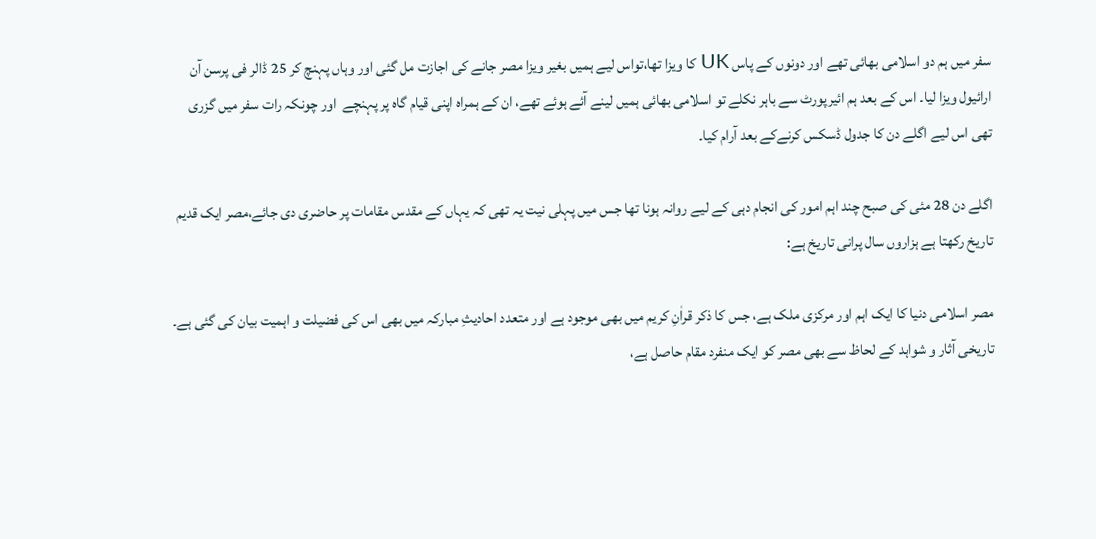سفر میں ہم دو اسلامی بھائی تھے اور دونوں کے پاس UK کا ویزا تھا،تواس لیے ہمیں بغیر ویزا مصر جانے کی اجازت مل گئی اور وہاں پہنچ کر 25 ڈالر فی پرسن آن ارائیول ویزا لیا۔ اس کے بعد ہم ائیرپورٹ سے باہر نکلے تو اسلامی بھائی ہمیں لینے آئے ہوئے تھے، ان کے ہمراہ اپنی قیام گاہ پر پہنچے  اور چونکہ رات سفر میں گزری تھی اس لیے اگلے دن کا جدول ڈسکس کرنےکے بعد آرام کیا۔

اگلے دن 28 مئی کی صبح چند اہم امور کی انجام دہی کے لیے روانہ ہونا تھا جس میں پہلی نیت یہ تھی کہ یہاں کے مقدس مقامات پر حاضری دی جائے،مصر ایک قدیم تاریخ رکھتا ہے ہزاروں سال پرانی تاریخ ہے:

مصر اسلامی دنیا کا ایک اہم اور مرکزی ملک ہے، جس کا ذکر قراٰنِ کریم میں بھی موجود ہے اور متعدد احادیثِ مبارکہ میں بھی اس کی فضیلت و اہمیت بیان کی گئی ہے۔ تاریخی آثار و شواہد کے لحاظ سے بھی مصر کو ایک منفرد مقام حاصل ہے،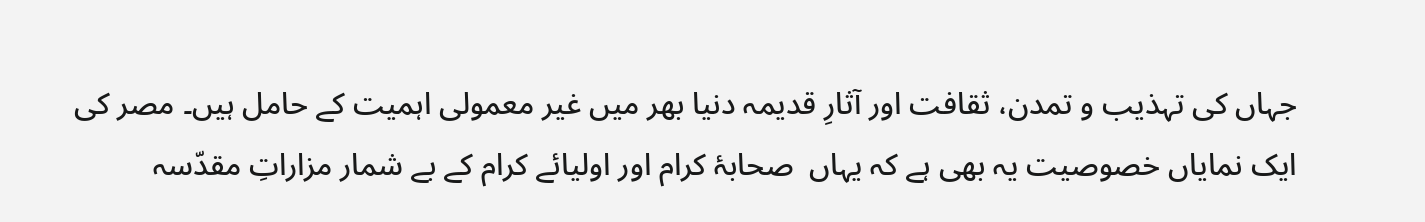جہاں کی تہذیب و تمدن، ثقافت اور آثارِ قدیمہ دنیا بھر میں غیر معمولی اہمیت کے حامل ہیں۔ مصر کی ایک نمایاں خصوصیت یہ بھی ہے کہ یہاں  صحابۂ کرام اور اولیائے کرام کے بے شمار مزاراتِ مقدّسہ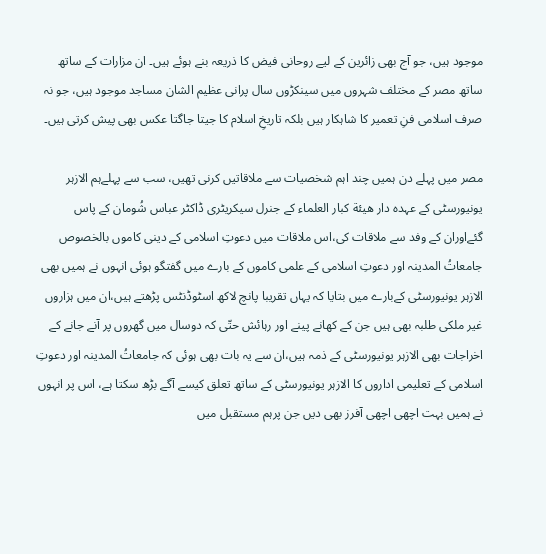موجود ہیں، جو آج بھی زائرین کے لیے روحانی فیض کا ذریعہ بنے ہوئے ہیں۔ ان مزارات کے ساتھ ساتھ مصر کے مختلف شہروں میں سینکڑوں سال پرانی عظیم الشان مساجد موجود ہیں، جو نہ صرف اسلامی فنِ تعمیر کا شاہکار ہیں بلکہ تاریخِ اسلام کا جیتا جاگتا عکس بھی پیش کرتی ہیں۔

مصر میں پہلے دن ہمیں چند اہم شخصیات سے ملاقاتیں کرنی تھیں، سب سے پہلےہم الازہر یونیورسٹی کے عہدہ دار هيئة كبار العلماء کے جنرل سیکریٹری ڈاکٹر عباس شُومان کے پاس گئےاوران کے وفد سے ملاقات کی،اس ملاقات میں دعوتِ اسلامی کے دینی کاموں بالخصوص جامعاتُ المدینہ اور دعوتِ اسلامی کے علمی کاموں کے بارے میں گفتگو ہوئی انہوں نے ہمیں بھی الازہر یونیورسٹی کےبارے میں بتایا کہ یہاں تقریبا پانچ لاکھ اسٹوڈنٹس پڑھتے ہیں،ان میں ہزاروں غیر ملکی طلبہ بھی ہیں جن کے کھانے پینے اور رہائش حتّی کہ دوسال میں گھروں پر آنے جانے کے اخراجات بھی الازہر یونیورسٹی کے ذمہ ہیں،ان سے یہ بات بھی ہوئی کہ جامعاتُ المدینہ اور دعوتِ اسلامی کے تعلیمی اداروں کا الازہر یونیورسٹی کے ساتھ تعلق کیسے آگے بڑھ سکتا ہے، اس پر انہوں نے ہمیں بہت اچھی اچھی آفرز بھی دیں جن پرہم مستقبل میں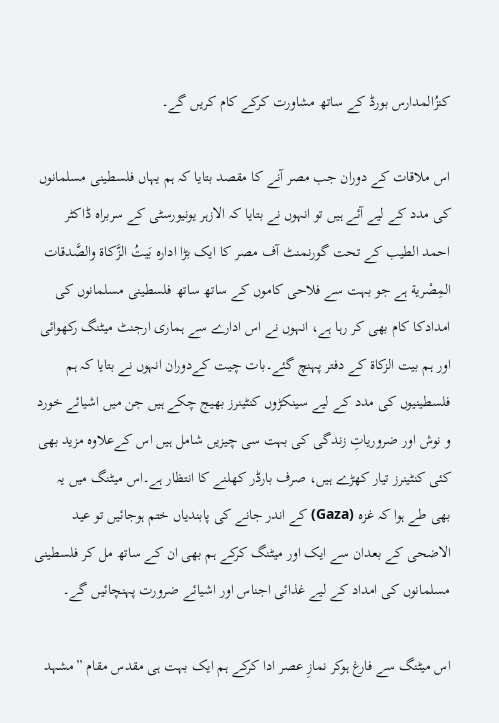کنزُالمدارس بورڈ کے ساتھ مشاورت کرکے کام کریں گے۔

اس ملاقات کے دوران جب مصر آنے کا مقصد بتایا کہ ہم یہاں فلسطینی مسلمانوں کی مدد کے لیے آئے ہیں تو انہوں نے بتایا کہ الازہر یونیورسٹی کے سربراہ ڈاکٹر احمد الطیب کے تحت گورنمنٹ آف مصر کا ایک بڑا ادارہ بَيتُ الزَّكاة والصَّدقات المِصْرية ہے جو بہت سے فلاحی کاموں کے ساتھ ساتھ فلسطینی مسلمانوں کی امدادکا کام بھی کر رہا ہے، انہوں نے اس ادارے سے ہماری ارجنٹ میٹنگ رکھوائی اور ہم بیت الزکاۃ کے دفتر پہنچ گئے۔بات چیت کےدوران انہوں نے بتایا کہ ہم فلسطینیوں کی مدد کے لیے سینکڑوں کنٹینرز بھیج چکے ہیں جن میں اشیائے خورد و نوش اور ضروریاتِ زندگی کی بہت سی چیزیں شامل ہیں اس کےعلاوہ مزید بھی کئی کنٹینرز تیار کھڑے ہیں، صرف بارڈر کھلنے کا انتظار ہے۔اس میٹنگ میں یہ بھی طے ہوا کہ غزہ (Gaza) کے اندر جانے کی پابندیاں ختم ہوجائیں تو عید الاضحی کے بعدان سے ایک اور میٹنگ کرکے ہم بھی ان کے ساتھ مل کر فلسطینی مسلمانوں کی امداد کے لیے غذائی اجناس اور اشیائے ضرورت پہنچائیں گے۔

اس میٹنگ سے فارغ ہوکر نمازِ عصر ادا کرکے ہم ایک بہت ہی مقدس مقام ”مشہد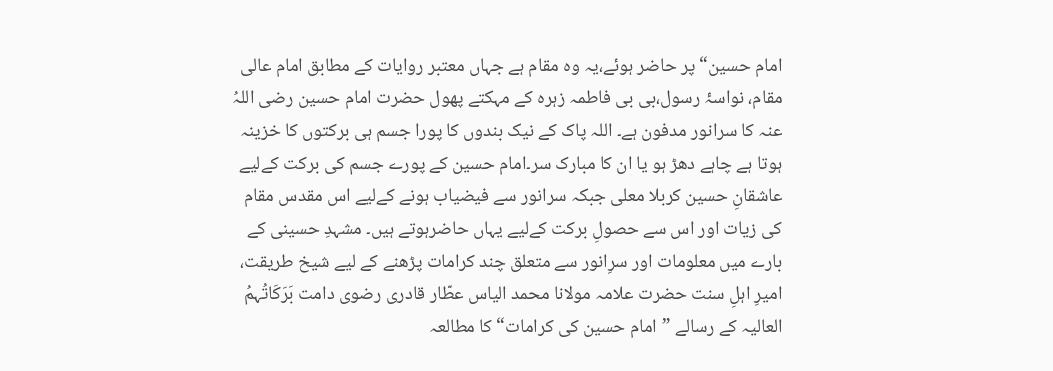امام حسین“ پر حاضر ہوئے،یہ وہ مقام ہے جہاں معتبر روایات کے مطابق امام عالی مقام، نواسۂ رسول،بی بی فاطمہ زہرہ کے مہکتے پھول حضرت امام حسین رضی اللہُ عنہ کا سرانور مدفون ہے۔ اللہ پاک کے نیک بندوں کا پورا جسم ہی برکتوں کا خزینہ ہوتا ہے چاہے دھڑ ہو یا ان کا مبارک سر۔امام حسین کے پورے جسم کی برکت کےلیے عاشقانِ حسین کربلا معلی جبکہ سرانور سے فیضیاب ہونے کےلیے اس مقدس مقام کی زیات اور اس سے حصولِ برکت کےلیے یہاں حاضرہوتے ہیں۔ مشہدِ حسینی کے بارے میں معلومات اور سرِانور سے متعلق چند کرامات پڑھنے کے لیے شیخ طریقت، امیرِ اہلِ سنت حضرت علامہ مولانا محمد الیاس عطّار قادری رضوی دامت بَرَکَاتُہمُ العالیہ کے رسالے ”امام حسین کی کرامات“ کا مطالعہ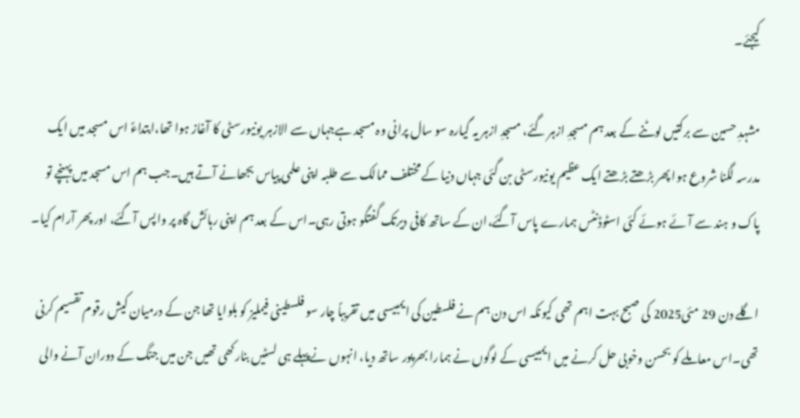کیجئے۔

مشہدِ حسین سے برکتیں لوٹنے کے بعد ہم مسجدِ ازہر گئے، مسجدِ ازہر یہ گیارہ سو سال پرانی وہ مسجد ہےجہاں سے الازہر یونیورسٹی کا آغاز ہوا تھا،ابتداءً اس مسجد میں ایک مدرسہ لگنا شروع ہوا پھر بڑھتے بڑھتے ایک عظیم یونیورسٹی بن گئی جہاں دنیا کے مختلف ممالک سے طلبہ اپنی علمی پیاس بجھانے آتے ہیں۔جب ہم اس مسجد میں پہنچے تو پاک و ہند سے آئے ہوئے کئی اسٹوڈنٹس ہمارے پاس آگئے،ان کے ساتھ کافی دیرتک گفتگو ہوتی رہی۔اس کے بعد ہم اپنی رہائش گاہ پر واپس آگئے، اور پھر آرام کیا۔

اگلے دن 29 مئی2025 کی صبح بہت اہم تھی کیونکہ اس دن ہم نے فلسطین کی ایمبیسی میں تقریباً چار سو فلسطینی فیملیز کو بلوایا تھا جن کے درمیان کیش رقوم تقسیم کرنی تھی۔اس معاملے کو بحسن وخوبی حل کرنے میں ایمبیسی کے لوگوں نے ہمارا بھرپور ساتھ دیا، انہوں نےپہلے ہی لسٹیں بنارکھی تھیں جن میں جنگ کے دوران آنے والی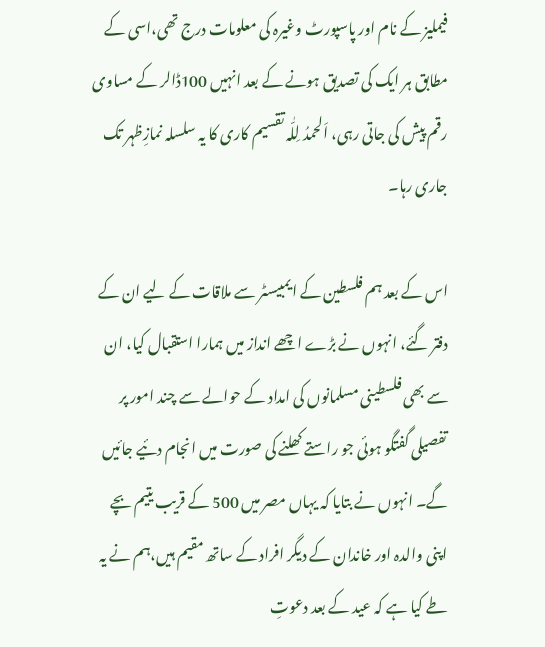فیملیز کے نام اور پاسپورٹ وغیرہ کی معلومات درج تھی،اسی کے مطابق ہر ایک کی تصدیق ہونے کے بعد انہیں 100ڈالر کے مساوی رقم پیش کی جاتی رہی، اَلحمدُ لِلّٰہ تقسیم کاری کا یہ سلسلہ نمازِظہر تک جاری رہا۔

اس کے بعد ہم فلسطین کے ایمبیسٹر سے ملاقات کے لیے ان کے دفتر گئے، انہوں نے بڑے اچھے انداز میں ہمارا استقبال کیا، ان سے بھی فلسطینی مسلمانوں کی امداد کے حوالے سے چند امور پر تفصیلی گفتگو ہوئی جو راستے کھلنے کی صورت میں انجام دئیے جائیں گے۔ انہوں نے بتایا کہ یہاں مصر میں 500 کے قریب یتیم بچے اپنی والدہ اور خاندان کے دیگر افراد کے ساتھ مقیم ہیں،ہم نے یہ طے کیا ہے کہ عید کے بعد دعوتِ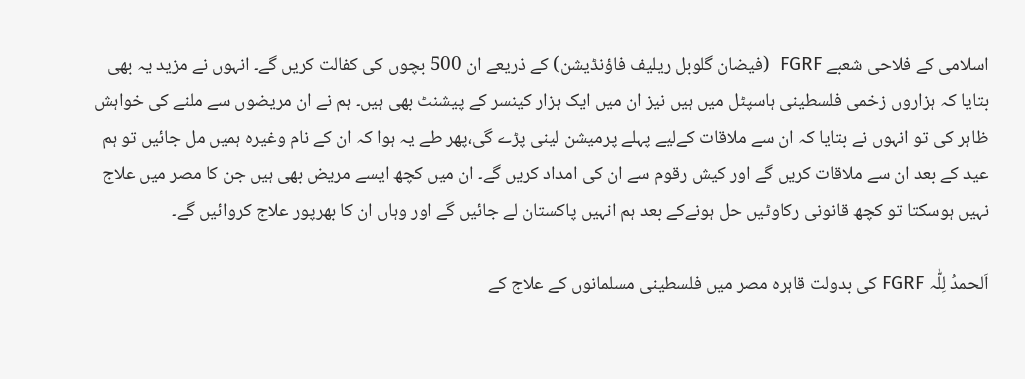اسلامی کے فلاحی شعبے FGRF  (فیضان گلوبل ریلیف فاؤنڈیشن) کے ذریعے ان 500 بچوں کی کفالت کریں گے۔ انہوں نے مزید یہ بھی بتایا کہ ہزاروں زخمی فلسطینی ہاسپٹل میں ہیں نیز ان میں ایک ہزار کینسر کے پیشنٹ بھی ہیں۔ ہم نے ان مریضوں سے ملنے کی خواہش ظاہر کی تو انہوں نے بتایا کہ ان سے ملاقات کےلیے پہلے پرمیشن لینی پڑے گی،پھر طے یہ ہوا کہ ان کے نام وغیرہ ہمیں مل جائیں تو ہم عید کے بعد ان سے ملاقات کریں گے اور کیش رقوم سے ان کی امداد کریں گے۔ ان میں کچھ ایسے مریض بھی ہیں جن کا مصر میں علاج نہیں ہوسکتا تو کچھ قانونی رکاوٹیں حل ہونےکے بعد ہم انہیں پاکستان لے جائیں گے اور وہاں ان کا بھرپور علاج کروائیں گے۔

اَلحمدُ لِلّٰہ FGRF کی بدولت قاہرہ مصر میں فلسطینی مسلمانوں کے علاج کے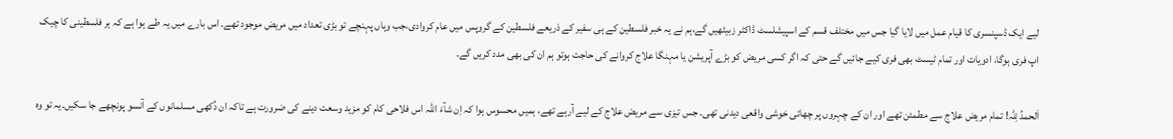لیے ایک ڈسپنسری کا قیام عمل میں لایا گیا جس میں مختلف قسم کے اسپیشلسٹ ڈاکٹر زبیٹھیں گے،ہم نے یہ خبر فلسطین کے ہی سفیر کے ذریعے فلسطین کے گروپس میں عام کروادی،جب وہاں پہنچے تو بڑی تعداد میں مریض موجود تھے۔ اس بارے میں یہ طے ہوا ہے کہ ہر فلسطینی کا چیک اپ فری ہوگا، ادویات اور تمام ٹیسٹ بھی فری کیے جائیں گے حتی کہ اگر کسی مریض کو بڑے آپریشن یا مہنگا علاج کروانے کی حاجت ہوتو ہم ان کی بھی مدد کریں گے۔

اَلحمدُ لِلّٰہ! تمام مریض علاج سے مطمئن تھے اور ان کے چہروں پر چھائی خوشی واقعی دیدنی تھی۔ جس تیزی سے مریض علاج کے لیے آرہے تھے، ہمیں محسوس ہوا کہ اِن شآءَ اللہ اس فلاحی کام کو مزید وسعت دینے کی ضرورت ہے تاکہ ان دُکھی مسلمانوں کے آنسو پونچھے جا سکیں۔یہ تو وہ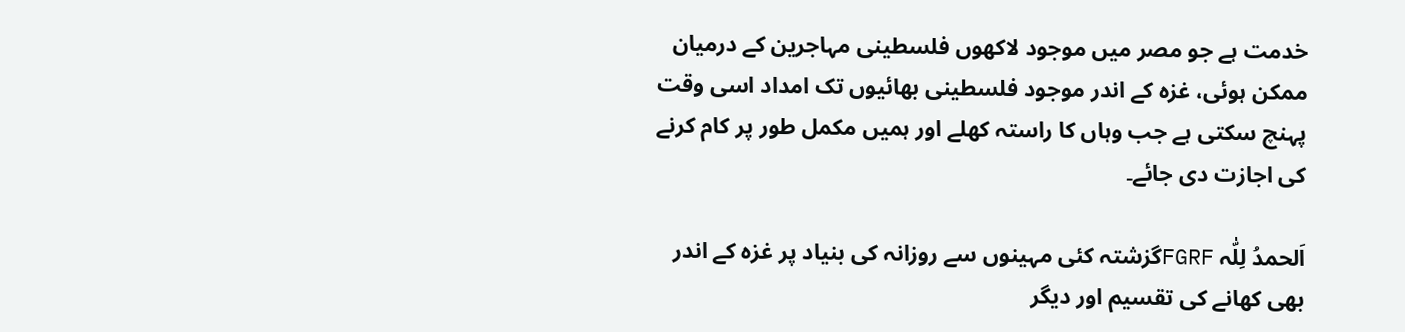خدمت ہے جو مصر میں موجود لاکھوں فلسطینی مہاجرین کے درمیان ممکن ہوئی، غزہ کے اندر موجود فلسطینی بھائیوں تک امداد اسی وقت پہنچ سکتی ہے جب وہاں کا راستہ کھلے اور ہمیں مکمل طور پر کام کرنے کی اجازت دی جائے۔

اَلحمدُ لِلّٰہ FGRFگزشتہ کئی مہینوں سے روزانہ کی بنیاد پر غزہ کے اندر بھی کھانے کی تقسیم اور دیگر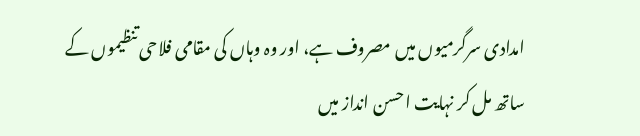امدادی سرگرمیوں میں مصروف ہے، اور وہ وہاں کی مقامی فلاحی تنظیموں کے ساتھ مل کر نہایت احسن انداز میں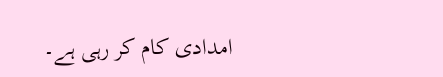امدادی کام کر رہی ہے۔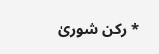* رکن شوریٰ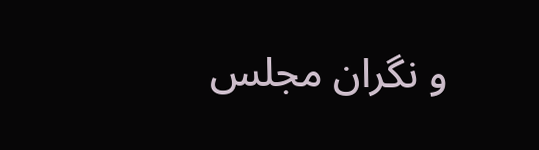و نگران مجلس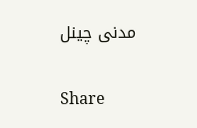مدنی چینل


Share